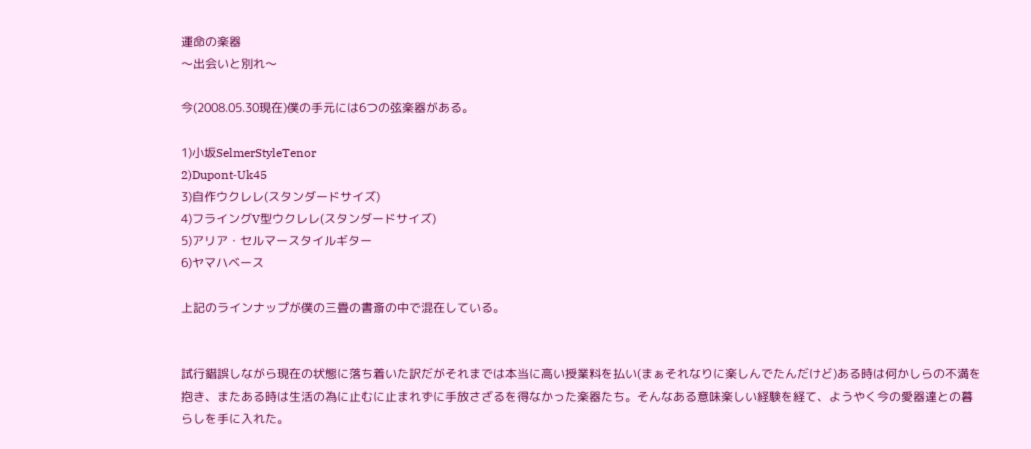運命の楽器
〜出会いと別れ〜

今(2008.05.30現在)僕の手元には6つの弦楽器がある。

1)小坂SelmerStyleTenor
2)Dupont‐Uk45
3)自作ウクレレ(スタンダードサイズ)
4)フライングV型ウクレレ(スタンダードサイズ)
5)アリア・セルマースタイルギター
6)ヤマハベース

上記のラインナップが僕の三畳の書斎の中で混在している。


試行錯誤しながら現在の状態に落ち着いた訳だがそれまでは本当に高い授業料を払い(まぁそれなりに楽しんでたんだけど)ある時は何かしらの不満を抱き、またある時は生活の為に止むに止まれずに手放さざるを得なかった楽器たち。そんなある意味楽しい経験を経て、ようやく今の愛器達との暮らしを手に入れた。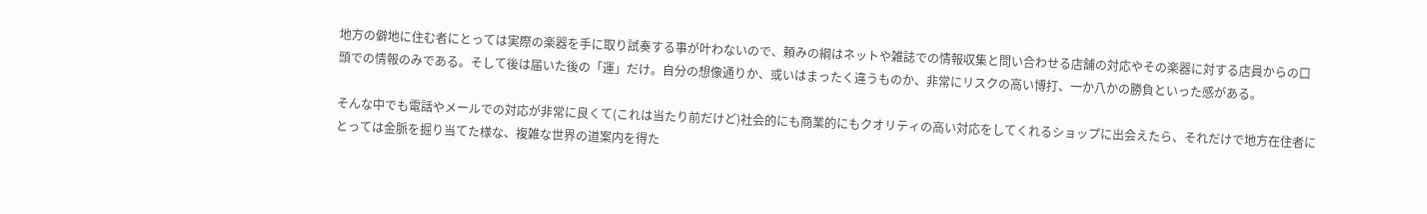地方の僻地に住む者にとっては実際の楽器を手に取り試奏する事が叶わないので、頼みの綱はネットや雑誌での情報収集と問い合わせる店舗の対応やその楽器に対する店員からの口頭での情報のみである。そして後は届いた後の「運」だけ。自分の想像通りか、或いはまったく違うものか、非常にリスクの高い博打、一か八かの勝負といった感がある。

そんな中でも電話やメールでの対応が非常に良くて(これは当たり前だけど)社会的にも商業的にもクオリティの高い対応をしてくれるショップに出会えたら、それだけで地方在住者にとっては金脈を掘り当てた様な、複雑な世界の道案内を得た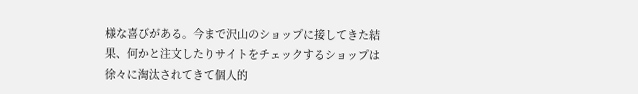様な喜びがある。今まで沢山のショップに接してきた結果、何かと注文したりサイトをチェックするショップは徐々に淘汰されてきて個人的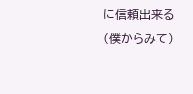に信頼出来る(僕からみて)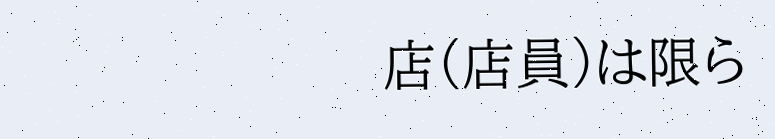店(店員)は限ら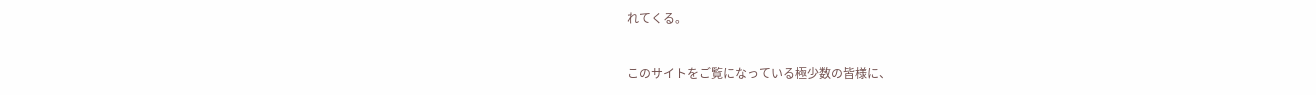れてくる。


このサイトをご覧になっている極少数の皆様に、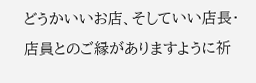どうかいいお店、そしていい店長・店員とのご縁がありますように祈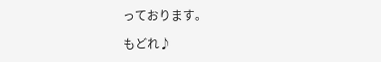っております。

もどれ♪